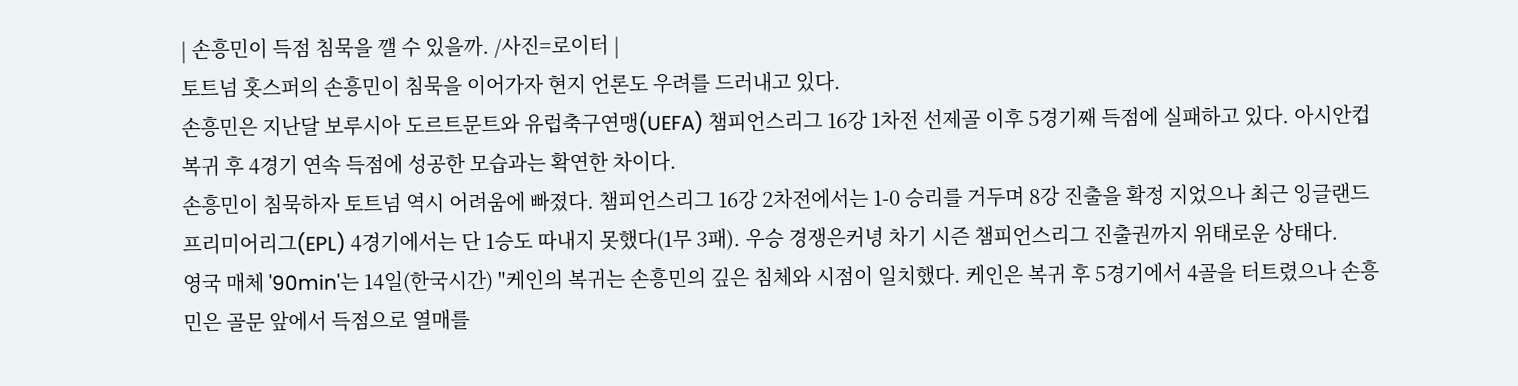| 손흥민이 득점 침묵을 깰 수 있을까. /사진=로이터 |
토트넘 홋스퍼의 손흥민이 침묵을 이어가자 현지 언론도 우려를 드러내고 있다.
손흥민은 지난달 보루시아 도르트문트와 유럽축구연맹(UEFA) 챔피언스리그 16강 1차전 선제골 이후 5경기째 득점에 실패하고 있다. 아시안컵 복귀 후 4경기 연속 득점에 성공한 모습과는 확연한 차이다.
손흥민이 침묵하자 토트넘 역시 어려움에 빠졌다. 챔피언스리그 16강 2차전에서는 1-0 승리를 거두며 8강 진출을 확정 지었으나 최근 잉글랜드 프리미어리그(EPL) 4경기에서는 단 1승도 따내지 못했다(1무 3패). 우승 경쟁은커녕 차기 시즌 챔피언스리그 진출권까지 위태로운 상태다.
영국 매체 '90min'는 14일(한국시간) "케인의 복귀는 손흥민의 깊은 침체와 시점이 일치했다. 케인은 복귀 후 5경기에서 4골을 터트렸으나 손흥민은 골문 앞에서 득점으로 열매를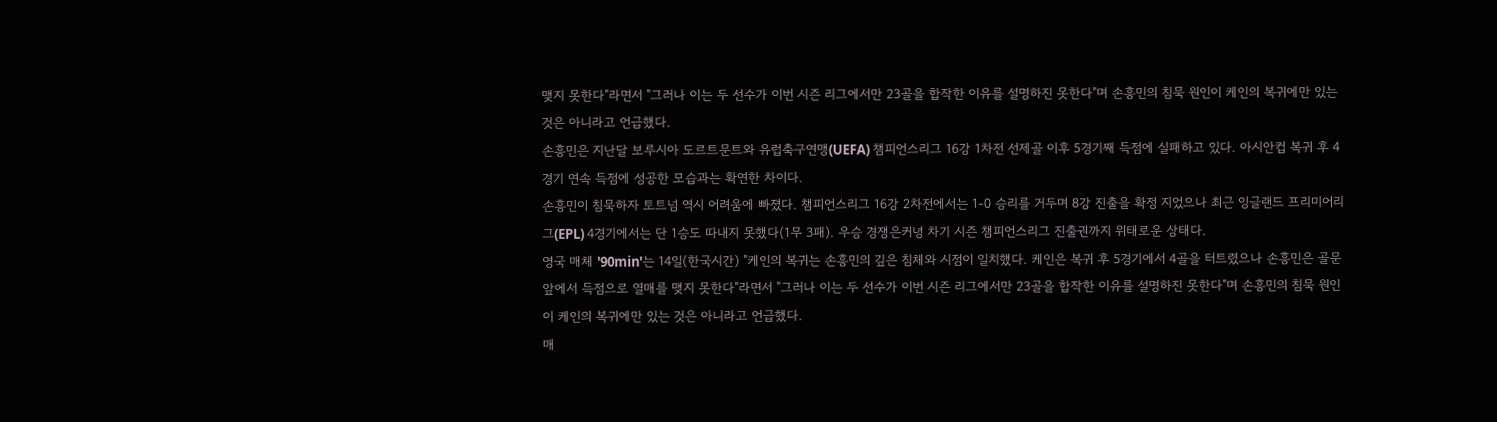맺지 못한다"라면서 "그러나 이는 두 선수가 이번 시즌 리그에서만 23골을 합작한 이유를 설명하진 못한다"며 손흥민의 침묵 원인이 케인의 복귀에만 있는 것은 아니라고 언급했다.
손흥민은 지난달 보루시아 도르트문트와 유럽축구연맹(UEFA) 챔피언스리그 16강 1차전 선제골 이후 5경기째 득점에 실패하고 있다. 아시안컵 복귀 후 4경기 연속 득점에 성공한 모습과는 확연한 차이다.
손흥민이 침묵하자 토트넘 역시 어려움에 빠졌다. 챔피언스리그 16강 2차전에서는 1-0 승리를 거두며 8강 진출을 확정 지었으나 최근 잉글랜드 프리미어리그(EPL) 4경기에서는 단 1승도 따내지 못했다(1무 3패). 우승 경쟁은커녕 차기 시즌 챔피언스리그 진출권까지 위태로운 상태다.
영국 매체 '90min'는 14일(한국시간) "케인의 복귀는 손흥민의 깊은 침체와 시점이 일치했다. 케인은 복귀 후 5경기에서 4골을 터트렸으나 손흥민은 골문 앞에서 득점으로 열매를 맺지 못한다"라면서 "그러나 이는 두 선수가 이번 시즌 리그에서만 23골을 합작한 이유를 설명하진 못한다"며 손흥민의 침묵 원인이 케인의 복귀에만 있는 것은 아니라고 언급했다.
매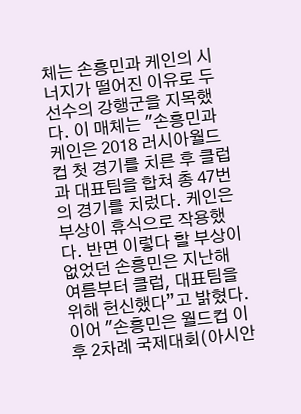체는 손흥민과 케인의 시너지가 떨어진 이유로 두 선수의 강행군을 지목했다. 이 매체는 "손흥민과 케인은 2018 러시아월드컵 첫 경기를 치른 후 클럽과 대표팀을 합쳐 총 47번의 경기를 치렀다. 케인은 부상이 휴식으로 작용했다. 반면 이렇다 할 부상이 없었던 손흥민은 지난해 여름부터 클럽, 대표팀을 위해 헌신했다”고 밝혔다.
이어 "손흥민은 월드컵 이후 2차례 국제대회(아시안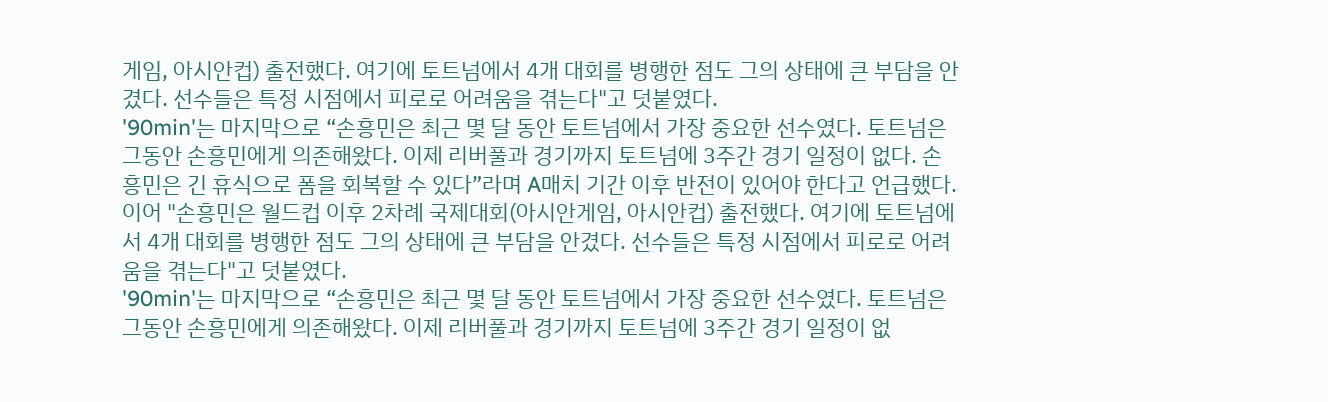게임, 아시안컵) 출전했다. 여기에 토트넘에서 4개 대회를 병행한 점도 그의 상태에 큰 부담을 안겼다. 선수들은 특정 시점에서 피로로 어려움을 겪는다"고 덧붙였다.
'90min'는 마지막으로 “손흥민은 최근 몇 달 동안 토트넘에서 가장 중요한 선수였다. 토트넘은 그동안 손흥민에게 의존해왔다. 이제 리버풀과 경기까지 토트넘에 3주간 경기 일정이 없다. 손흥민은 긴 휴식으로 폼을 회복할 수 있다”라며 A매치 기간 이후 반전이 있어야 한다고 언급했다.
이어 "손흥민은 월드컵 이후 2차례 국제대회(아시안게임, 아시안컵) 출전했다. 여기에 토트넘에서 4개 대회를 병행한 점도 그의 상태에 큰 부담을 안겼다. 선수들은 특정 시점에서 피로로 어려움을 겪는다"고 덧붙였다.
'90min'는 마지막으로 “손흥민은 최근 몇 달 동안 토트넘에서 가장 중요한 선수였다. 토트넘은 그동안 손흥민에게 의존해왔다. 이제 리버풀과 경기까지 토트넘에 3주간 경기 일정이 없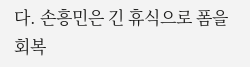다. 손흥민은 긴 휴식으로 폼을 회복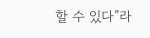할 수 있다”라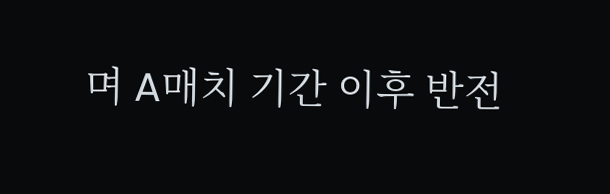며 A매치 기간 이후 반전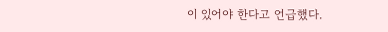이 있어야 한다고 언급했다.